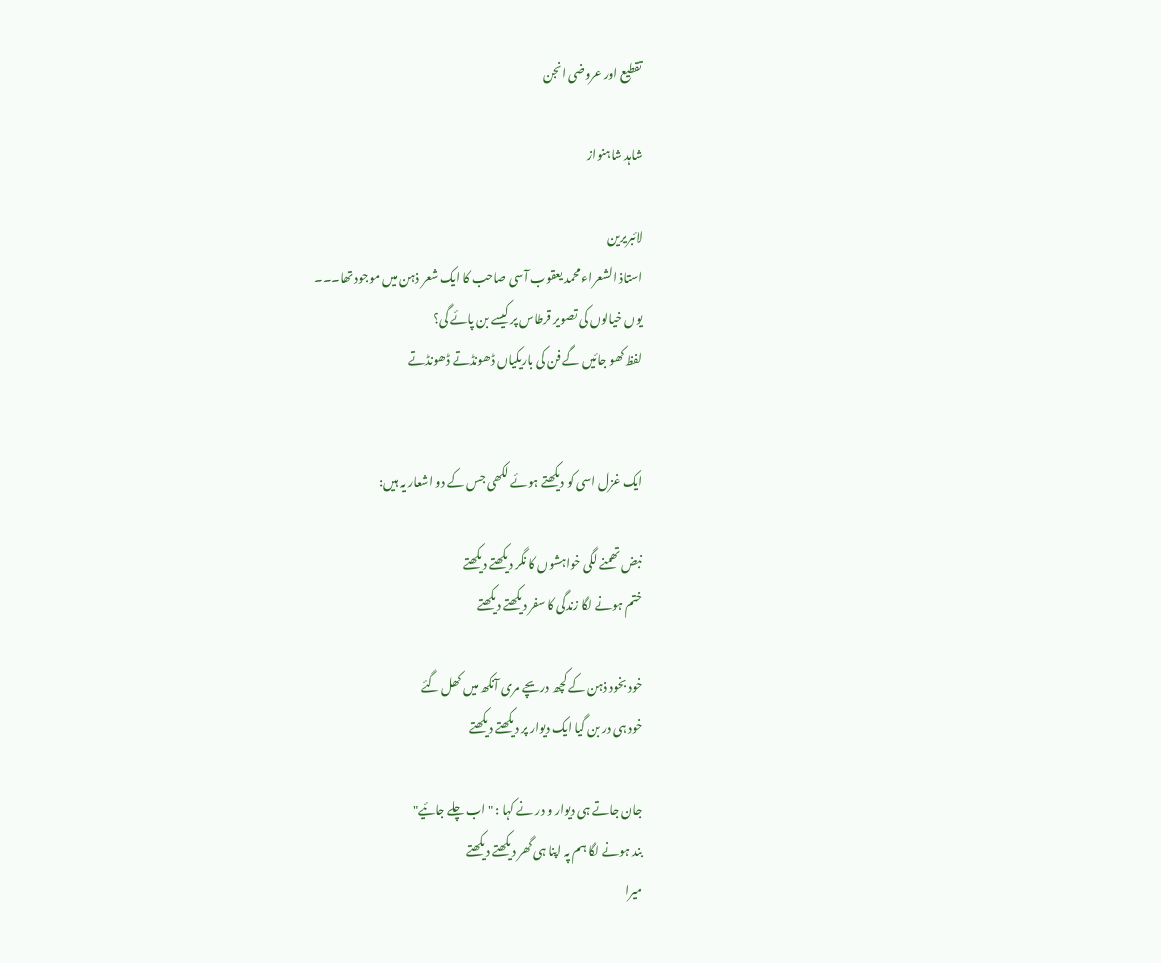تقطیع اور عروضی انجن

شاہد شاہنواز

لائبریرین
استاذ الشعراء محمد یعقوب آسی صاحب کا ایک شعر ذہن میں موجود تھا۔۔۔
یوں خیالوں کی تصویر قرطاس پر کیسے بن پائے گی؟
لفظ کھو جائیں گے فن کی باریکیاں ڈھونڈتے ڈھونڈتے


ایک غزل اسی کو دیکھتے ہوئے لکھی جس کے دو اشعار یہ ہیں:

نبض تھمنے لگی خواہشوں کا نگر دیکھتے دیکھتے
ختم ہونے لگا زندگی کا سفر دیکھتے دیکھتے

خود بخود ذہن کے کچھ دریچے مری آنکھ میں کھل گئے
خود ہی در بن گیا ایک دیوار پر دیکھتے دیکھتے

جان جاتے ہی دیوار و در نے کہا : "اب چلے جائیے"
بند ہونے لگا ہم پہ اپنا ہی گھر دیکھتے دیکھتے
میرا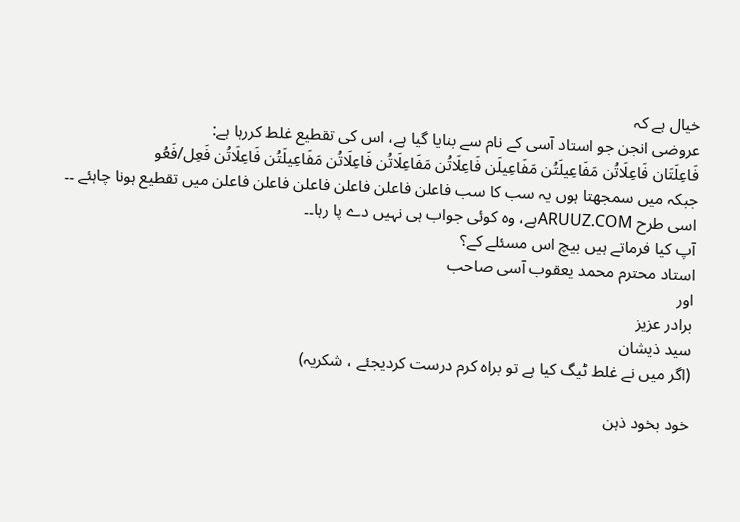خیال ہے کہ
عروضی انجن جو استاد آسی کے نام سے بنایا گیا ہے، اس کی تقطیع غلط کررہا ہے:
فَاعِلَتَان فَاعِلَاتُن مَفَاعِیلَتُن مَفَاعِیلَن فَاعِلَاتُن مَفَاعِلَاتُن فَاعِلَاتُن مَفَاعِیلَتُن فَاعِلَاتُن فَعِل/فَعُو
جبکہ میں سمجھتا ہوں یہ سب کا سب فاعلن فاعلن فاعلن فاعلن فاعلن فاعلن میں تقطیع ہونا چاہئے ۔۔
اسی طرح ARUUZ.COMہے، وہ کوئی جواب ہی نہیں دے پا رہا۔۔
آپ کیا فرماتے ہیں بیچ اس مسئلے کے؟
استاد محترم محمد یعقوب آسی صاحب
اور
برادر عزیز
سید ذیشان
(اگر میں نے غلط ٹیگ کیا ہے تو براہ کرم درست کردیجئے ، شکریہ)

خود بخود ذہن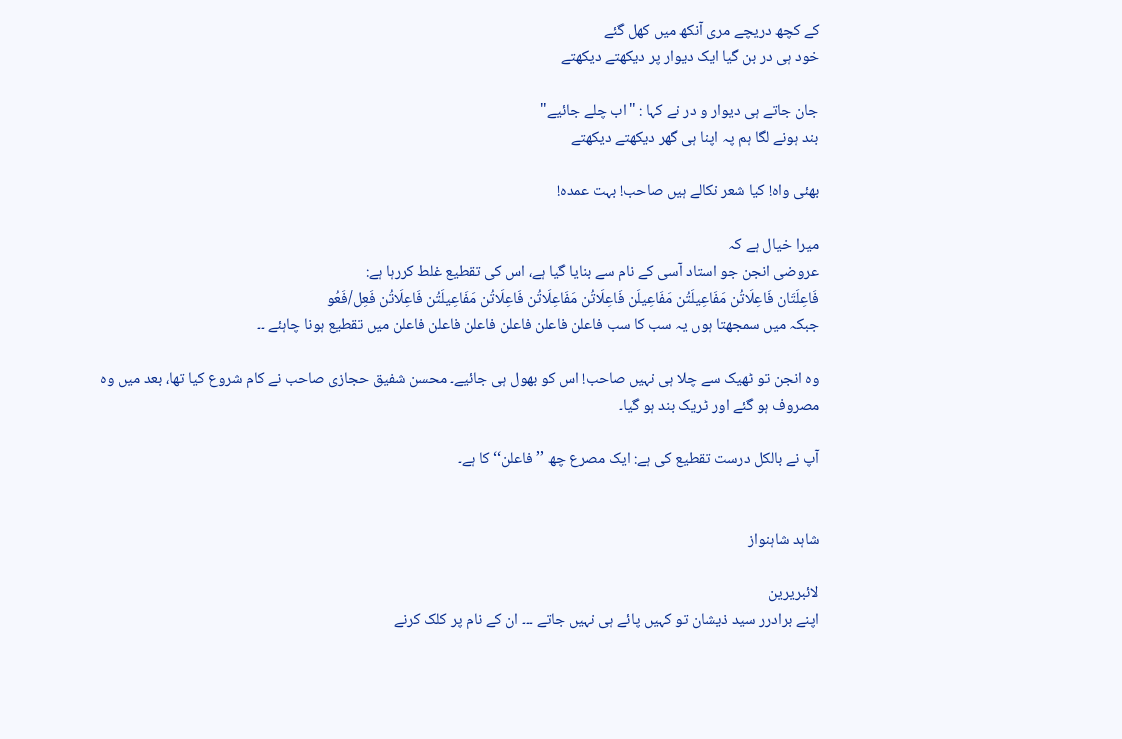کے کچھ دریچے مری آنکھ میں کھل گئے
خود ہی در بن گیا ایک دیوار پر دیکھتے دیکھتے

جان جاتے ہی دیوار و در نے کہا : "اب چلے جائیے"
بند ہونے لگا ہم پہ اپنا ہی گھر دیکھتے دیکھتے

بھئی واہ! کیا شعر نکالے ہیں صاحب! بہت عمدہ!

میرا خیال ہے کہ
عروضی انجن جو استاد آسی کے نام سے بنایا گیا ہے، اس کی تقطیع غلط کررہا ہے:
فَاعِلَتَان فَاعِلَاتُن مَفَاعِیلَتُن مَفَاعِیلَن فَاعِلَاتُن مَفَاعِلَاتُن فَاعِلَاتُن مَفَاعِیلَتُن فَاعِلَاتُن فَعِل/فَعُو
جبکہ میں سمجھتا ہوں یہ سب کا سب فاعلن فاعلن فاعلن فاعلن فاعلن فاعلن میں تقطیع ہونا چاہئے ۔۔

وہ انجن تو ٹھیک سے چلا ہی نہیں صاحب! اس کو بھول ہی جائیے۔ محسن شفیق حجازی صاحب نے کام شروع کیا تھا، بعد میں وہ مصروف ہو گئے اور ٹریک بند ہو گیا۔

آپ نے بالکل درست تقطیع کی ہے: ایک مصرع چھ ’’فاعلن‘‘ کا ہے۔


شاہد شاہنواز

لائبریرین
اپنے برادرر سید ذیشان تو کہیں پائے ہی نہیں جاتے ۔۔۔ ان کے نام پر کلک کرنے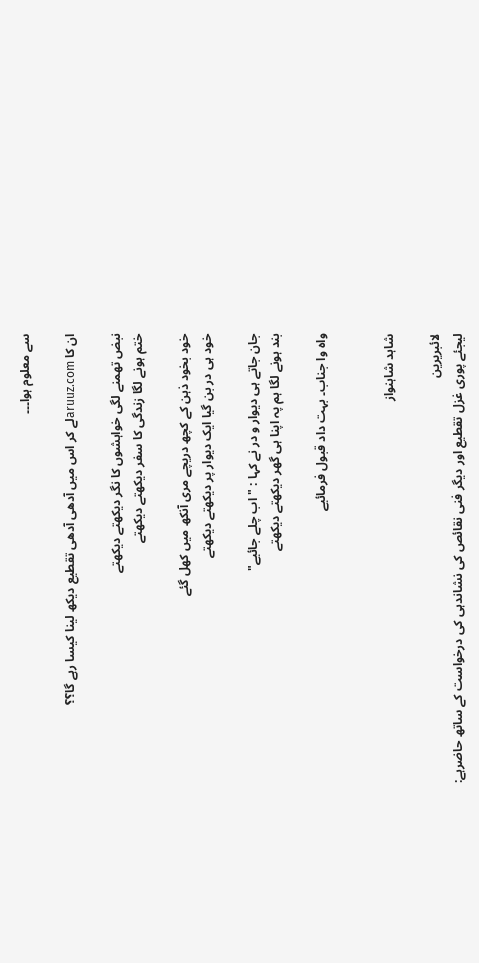سے معلوم ہوا۔۔۔

ان کا aruuz.comلے کر اس میں آدھی آدھی تقطیع دیکھ لینا کیسا رہے گا؟؟

نبض تھمنے لگی خواہشوں کا نگر دیکھتے دیکھتے
ختم ہونے لگا زندگی کا سفر دیکھتے دیکھتے

خود بخود ذہن کے کچھ دریچے مری آنکھ میں کھل گئے
خود ہی در بن گیا ایک دیوار پر دیکھتے دیکھتے

جان جاتے ہی دیوار و در نے کہا : "اب چلے جائیے"
بند ہونے لگا ہم پہ اپنا ہی گھر دیکھتے دیکھتے

واہ وا جناب۔ بہت داد قبول فرمائیے


شاہد شاہنواز

لائبریرین
لیجئے پوری غزل تقطیع اور دیگر فنی نقائص کی نشاندہی کی درخواست کے ساتھ حاضرہے: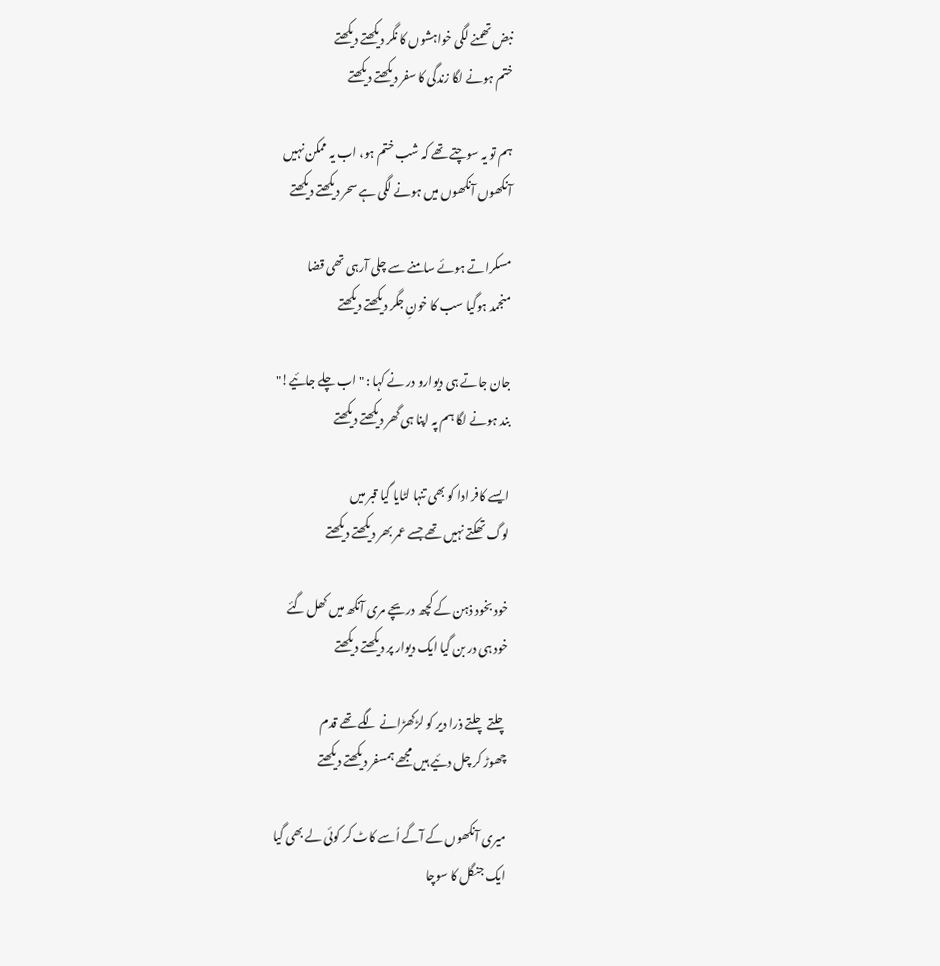نبض تھمنے لگی خواہشوں کا نگر دیکھتے دیکھتے
ختم ہونے لگا زندگی کا سفر دیکھتے دیکھتے

ہم تو یہ سوچتے تھے کہ شب ختم ہو، اب یہ ممکن نہیں
آنکھوں آنکھوں میں ہونے لگی ہے سحر دیکھتے دیکھتے

مسکراتے ہوئے سامنے سے چلی آرہی تھی قضا
منجمد ہوگیا سب کا خونِ جگر دیکھتے دیکھتے

جان جاتے ہی دیوارو در نے کہا : "اب چلے جائیے!"
بند ہونے لگا ہم پہ اپنا ہی گھر دیکھتے دیکھتے

ایسے کافر ادا کو بھی تنہا لٹایا گیا قبر میں
لوگ تھکتے نہیں تھے جسے عمر بھر دیکھتے دیکھتے

خود بخود ذہن کے کچھ دریچے مری آنکھ میں کھل گئے
خود ہی در بن گیا ایک دیوار پر دیکھتے دیکھتے

چلتے چلتے ذرا دیر کو لڑکھڑانے لگے تھے قدم
چھوڑ کر چل دئیے ہیں مجھے ہمسفر دیکھتے دیکھتے

میری آنکھوں کے آگے اُسے کاٹ کر کوئی لے بھی گیا
ایک جنگل کا سوچا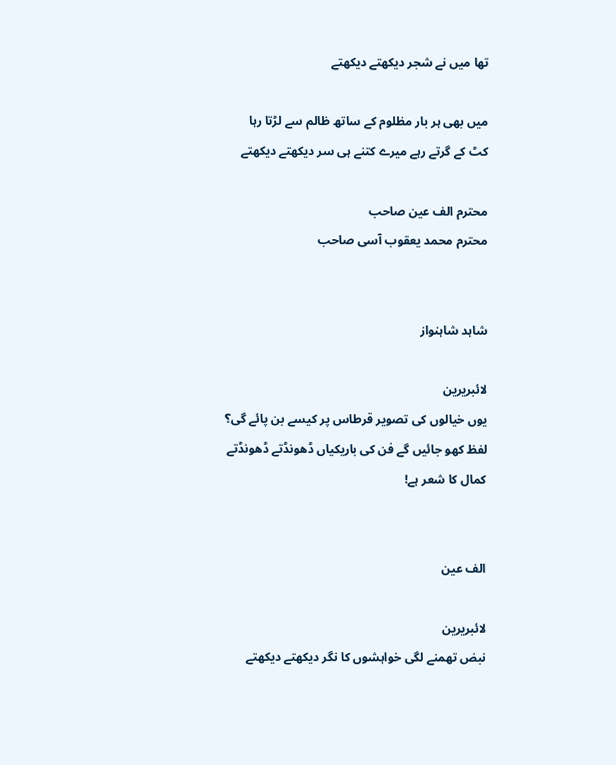تھا میں نے شجر دیکھتے دیکھتے

میں بھی ہر بار مظلوم کے ساتھ ظالم سے لڑتا رہا
کٹ کے گرتے رہے میرے کتنے ہی سر دیکھتے دیکھتے

محترم الف عین صاحب
محترم محمد یعقوب آسی صاحب


شاہد شاہنواز

لائبریرین
یوں خیالوں کی تصویر قرطاس پر کیسے بن پائے گی؟
لفظ کھو جائیں گے فن کی باریکیاں ڈھونڈتے ڈھونڈتے
کمال کا شعر ہے!


الف عین

لائبریرین
نبض تھمنے لگی خواہشوں کا نگر دیکھتے دیکھتے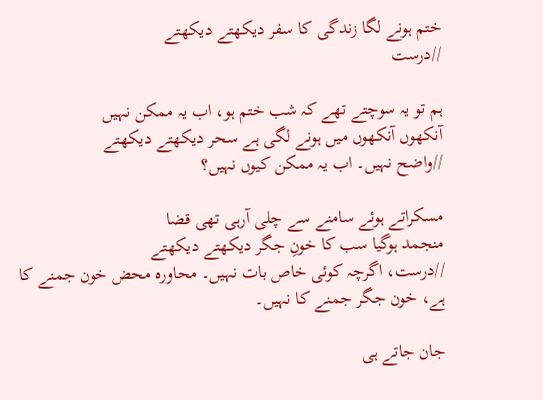ختم ہونے لگا زندگی کا سفر دیکھتے دیکھتے
//درست

ہم تو یہ سوچتے تھے کہ شب ختم ہو، اب یہ ممکن نہیں
آنکھوں آنکھوں میں ہونے لگی ہے سحر دیکھتے دیکھتے
//واضح نہیں۔ اب یہ ممکن کیوں نہیں؟

مسکراتے ہوئے سامنے سے چلی آرہی تھی قضا
منجمد ہوگیا سب کا خونِ جگر دیکھتے دیکھتے
//درست، اگرچہ کوئی خاص بات نہیں۔ محاورہ محض خون جمنے کا ہے، خون جگر جمنے کا نہیں۔

جان جاتے ہی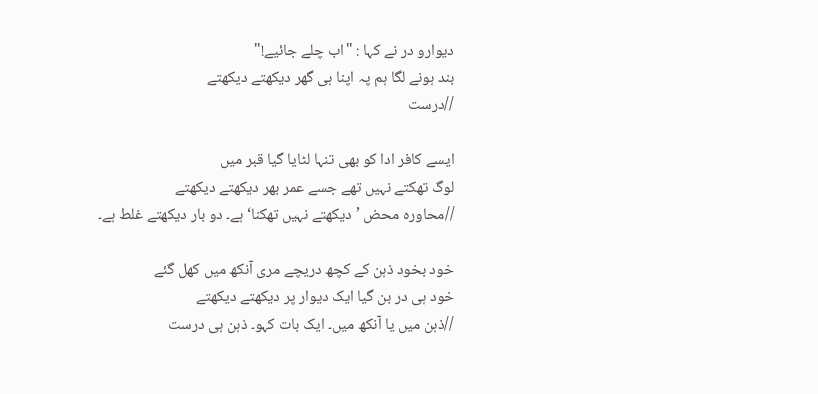دیوارو در نے کہا : "اب چلے جائیے!"
بند ہونے لگا ہم پہ اپنا ہی گھر دیکھتے دیکھتے
//درست

ایسے کافر ادا کو بھی تنہا لٹایا گیا قبر میں
لوگ تھکتے نہیں تھے جسے عمر بھر دیکھتے دیکھتے
//محاورہ محض ’دیکھتے نہیں تھکنا‘ ہے۔ دو بار دیکھتے غلط ہے۔

خود بخود ذہن کے کچھ دریچے مری آنکھ میں کھل گئے
خود ہی در بن گیا ایک دیوار پر دیکھتے دیکھتے
//ذہن میں یا آنکھ میں۔ ایک بات کہو۔ ذہن ہی درست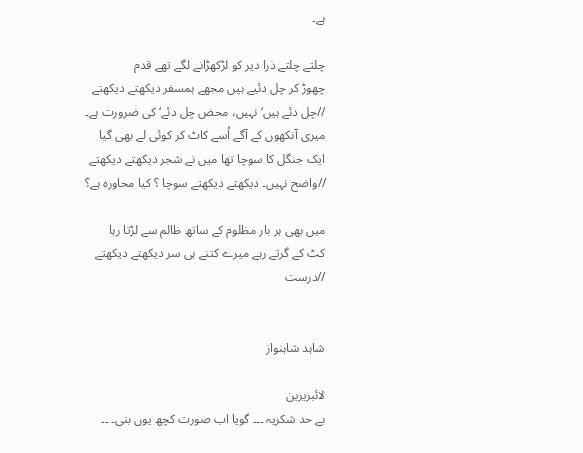ہے۔

چلتے چلتے ذرا دیر کو لڑکھڑانے لگے تھے قدم
چھوڑ کر چل دئیے ہیں مجھے ہمسفر دیکھتے دیکھتے
//چل دئے ہیں‘ نہیں، محض چل دئے‘ کی ضرورت ہے۔
میری آنکھوں کے آگے اُسے کاٹ کر کوئی لے بھی گیا
ایک جنگل کا سوچا تھا میں نے شجر دیکھتے دیکھتے
//واضح نہیں۔ دیکھتے دیکھتے سوچا ؟ کیا محاورہ ہے؟

میں بھی ہر بار مظلوم کے ساتھ ظالم سے لڑتا رہا
کٹ کے گرتے رہے میرے کتنے ہی سر دیکھتے دیکھتے
//درست


شاہد شاہنواز

لائبریرین
بے حد شکریہ ۔۔۔ گویا اب صورت کچھ یوں بنی۔ ۔۔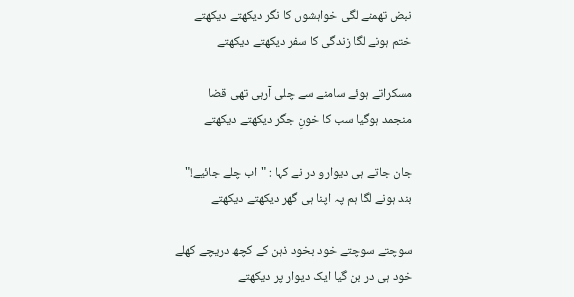نبض تھمنے لگی خواہشوں کا نگر دیکھتے دیکھتے
ختم ہونے لگا زندگی کا سفر دیکھتے دیکھتے

مسکراتے ہوئے سامنے سے چلی آرہی تھی قضا
منجمد ہوگیا سب کا خونِ جگر دیکھتے دیکھتے

جان جاتے ہی دیوارو در نے کہا : "اب چلے جائیے!"
بند ہونے لگا ہم پہ اپنا ہی گھر دیکھتے دیکھتے

سوچتے سوچتے خود بخود ذہن کے کچھ دریچے کھلے
خود ہی در بن گیا ایک دیوار پر دیکھتے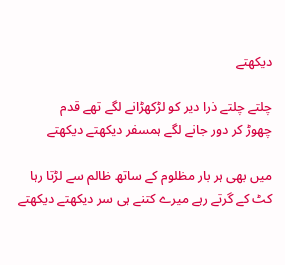دیکھتے

چلتے چلتے ذرا دیر کو لڑکھڑانے لگے تھے قدم
چھوڑ کر دور جانے لگے ہمسفر دیکھتے دیکھتے

میں بھی ہر بار مظلوم کے ساتھ ظالم سے لڑتا رہا
کٹ کے گرتے رہے میرے کتنے ہی سر دیکھتے دیکھتے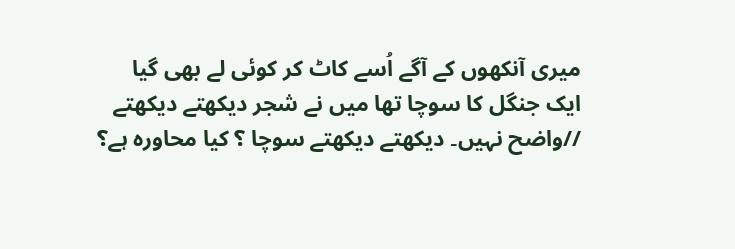میری آنکھوں کے آگے اُسے کاٹ کر کوئی لے بھی گیا
ایک جنگل کا سوچا تھا میں نے شجر دیکھتے دیکھتے
//واضح نہیں۔ دیکھتے دیکھتے سوچا ؟ کیا محاورہ ہے؟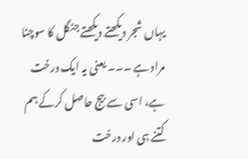یہاں شجر دیکھتے دیکھتے جنگل کا سوچنا مراد ہے ۔۔۔ یعنی یہ ایک درخت ہے، اسی سے بیج حاصل کرکے ہم کتنے ہی اور درخت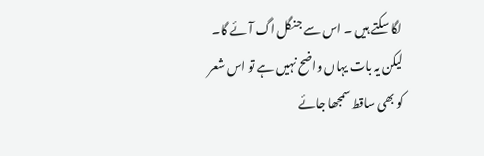لگا سکتے ہیں ۔ اس سے جنگل اگ آئے گا۔ لیکن یہ بات یہاں واضح نہیں ہے تو اس شعر کو بھی ساقط سمجھا جائے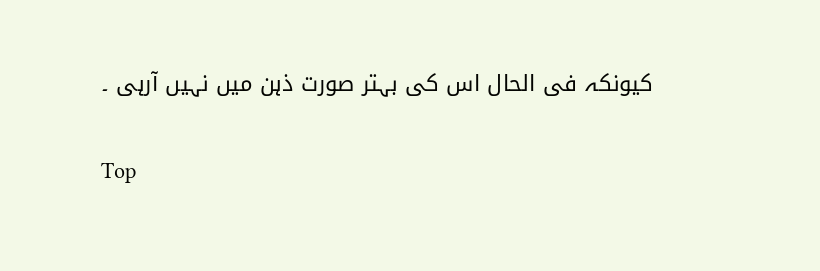کیونکہ فی الحال اس کی بہتر صورت ذہن میں نہیں آرہی ۔

Top